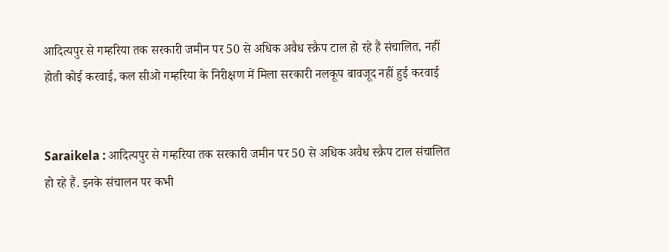आदित्यपुर से गम्हरिया तक सरकारी जमीन पर 50 से अधिक अवैध स्क्रैप टाल हो रहे हैं संचालित, नहीं होती कोई करवाई, कल सीओ गम्हरिया के निरीक्षण में मिला सरकारी नलकूप बावजूद नहीं हुई करवाई


Saraikela : आदित्यपुर से गम्हरिया तक सरकारी जमीन पर 50 से अधिक अवैध स्क्रैप टाल संचालित हो रहे हैं. इनके संचालन पर कभी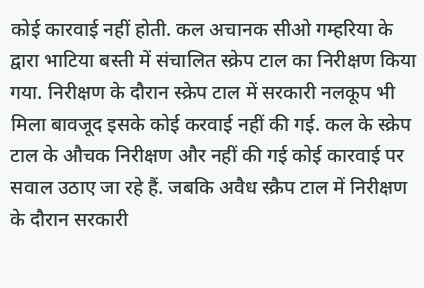कोई कारवाई नहीं होती. कल अचानक सीओ गम्हरिया के द्वारा भाटिया बस्ती में संचालित स्क्रेप टाल का निरीक्षण किया गया. निरीक्षण के दौरान स्क्रेप टाल में सरकारी नलकूप भी मिला बावजूद इसके कोई करवाई नहीं की गई. कल के स्क्रेप टाल के औचक निरीक्षण और नहीं की गई कोई कारवाई पर सवाल उठाए जा रहे हैं. जबकि अवैध स्क्रैप टाल में निरीक्षण के दौरान सरकारी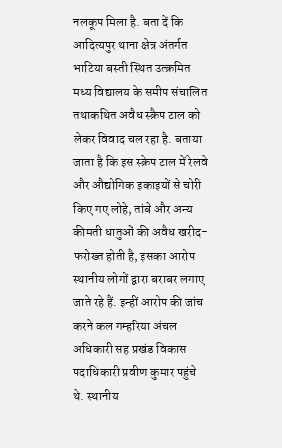नलकूप मिला है. बता दें कि आदित्यपुर थाना क्षेत्र अंतर्गत भाटिया बस्ती स्थित उत्क्रमित मध्य विद्यालय के समीप संचालित तथाकथित अवैध स्क्रैप टाल को लेकर विवाद चल रहा है. बताया जाता है कि इस स्क्रेप टाल में रेलवे और औद्योगिक इकाइयों से चोरी किए गए लोहे, तांबे और अन्य कीमती धातुओं की अवैध खरीद-फरोख्त होती है, इसका आरोप स्थानीय लोगों द्वारा बराबर लगाए जाते रहे हैं. इन्हीं आरोप की जांच करने कल गम्हरिया अंचल अधिकारी सह प्रखंड विकास पदाधिकारी प्रवीण कुमार पहुंचे थे. स्थानीय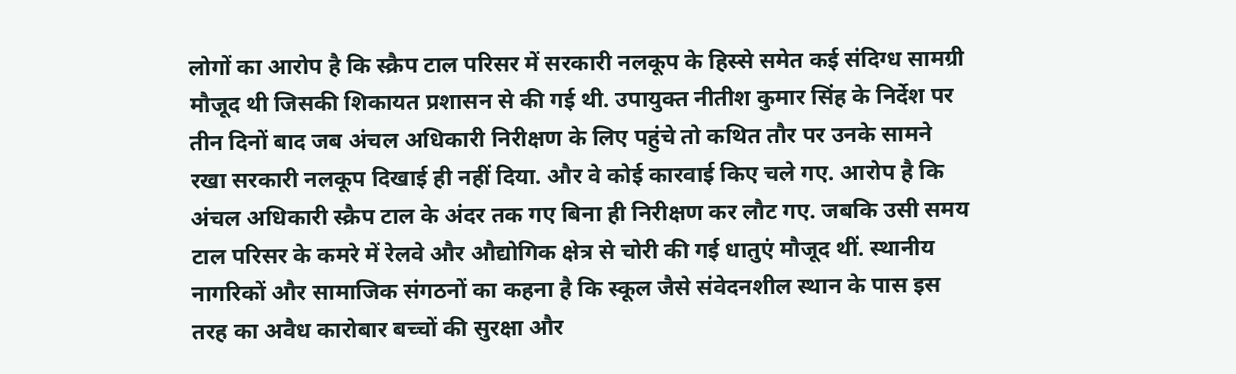लोगों का आरोप है कि स्क्रैप टाल परिसर में सरकारी नलकूप के हिस्से समेत कई संदिग्ध सामग्री मौजूद थी जिसकी शिकायत प्रशासन से की गई थी. उपायुक्त नीतीश कुमार सिंह के निर्देश पर तीन दिनों बाद जब अंचल अधिकारी निरीक्षण के लिए पहुंचे तो कथित तौर पर उनके सामने रखा सरकारी नलकूप दिखाई ही नहीं दिया. और वे कोई कारवाई किए चले गए. आरोप है कि अंचल अधिकारी स्क्रैप टाल के अंदर तक गए बिना ही निरीक्षण कर लौट गए. जबकि उसी समय टाल परिसर के कमरे में रेलवे और औद्योगिक क्षेत्र से चोरी की गई धातुएं मौजूद थीं. स्थानीय नागरिकों और सामाजिक संगठनों का कहना है कि स्कूल जैसे संवेदनशील स्थान के पास इस तरह का अवैध कारोबार बच्चों की सुरक्षा और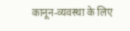कानून-व्यवस्था के लिए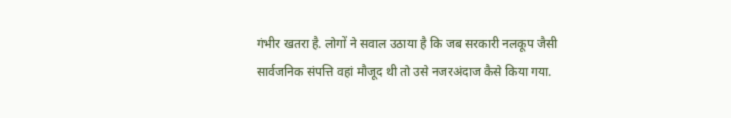गंभीर खतरा है. लोगों ने सवाल उठाया है कि जब सरकारी नलकूप जैसी सार्वजनिक संपत्ति वहां मौजूद थी तो उसे नजरअंदाज कैसे किया गया.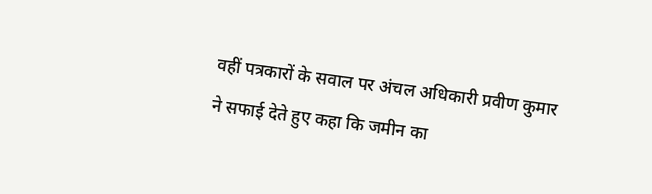वहीं पत्रकारों के सवाल पर अंचल अधिकारी प्रवीण कुमार ने सफाई देते हुए कहा कि जमीन का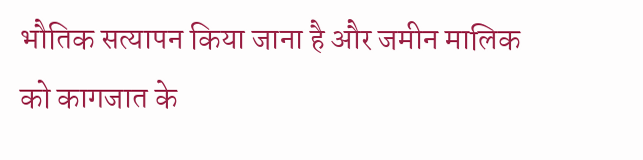भौतिक सत्यापन किया जाना है और जमीन मालिक को कागजात के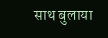साथ बुलाया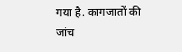गया है. कागजातों की जांच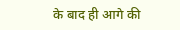के बाद ही आगे की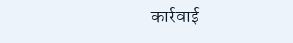कार्रवाई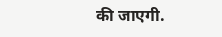की जाएगी.